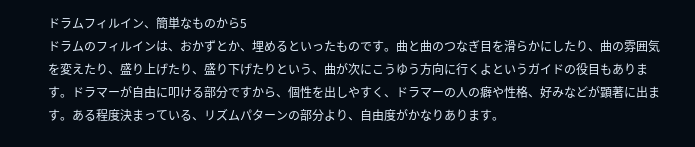ドラムフィルイン、簡単なものから5
ドラムのフィルインは、おかずとか、埋めるといったものです。曲と曲のつなぎ目を滑らかにしたり、曲の雰囲気を変えたり、盛り上げたり、盛り下げたりという、曲が次にこうゆう方向に行くよというガイドの役目もあります。ドラマーが自由に叩ける部分ですから、個性を出しやすく、ドラマーの人の癖や性格、好みなどが顕著に出ます。ある程度決まっている、リズムパターンの部分より、自由度がかなりあります。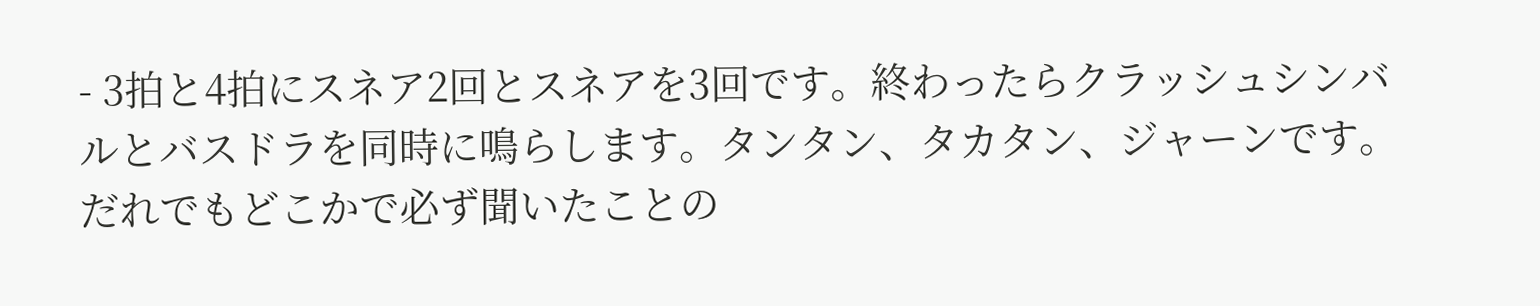- 3拍と4拍にスネア2回とスネアを3回です。終わったらクラッシュシンバルとバスドラを同時に鳴らします。タンタン、タカタン、ジャーンです。だれでもどこかで必ず聞いたことの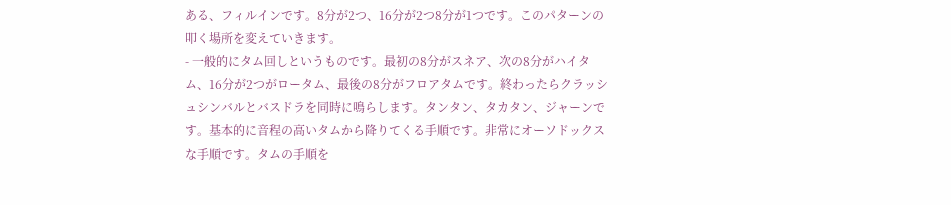ある、フィルインです。8分が2つ、16分が2つ8分が1つです。このパターンの叩く場所を変えていきます。
- 一般的にタム回しというものです。最初の8分がスネア、次の8分がハイタム、16分が2つがロータム、最後の8分がフロアタムです。終わったらクラッシュシンバルとバスドラを同時に鳴らします。タンタン、タカタン、ジャーンです。基本的に音程の高いタムから降りてくる手順です。非常にオーソドックスな手順です。タムの手順を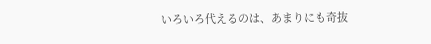いろいろ代えるのは、あまりにも奇抜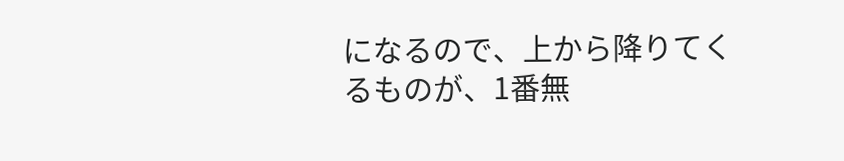になるので、上から降りてくるものが、1番無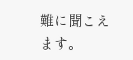難に聞こえます。